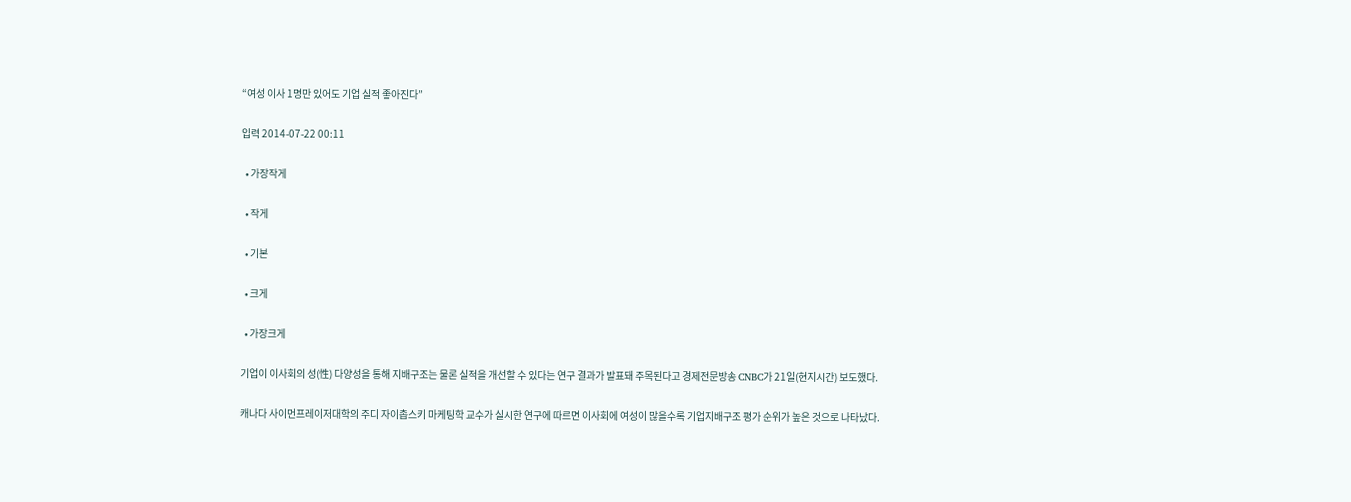“여성 이사 1명만 있어도 기업 실적 좋아진다”

입력 2014-07-22 00:11

  • 가장작게

  • 작게

  • 기본

  • 크게

  • 가장크게

기업이 이사회의 성(性) 다양성을 통해 지배구조는 물론 실적을 개선할 수 있다는 연구 결과가 발표돼 주목된다고 경제전문방송 CNBC가 21일(현지시간) 보도했다.

캐나다 사이먼프레이저대학의 주디 자이촙스키 마케팅학 교수가 실시한 연구에 따르면 이사회에 여성이 많을수록 기업지배구조 평가 순위가 높은 것으로 나타났다.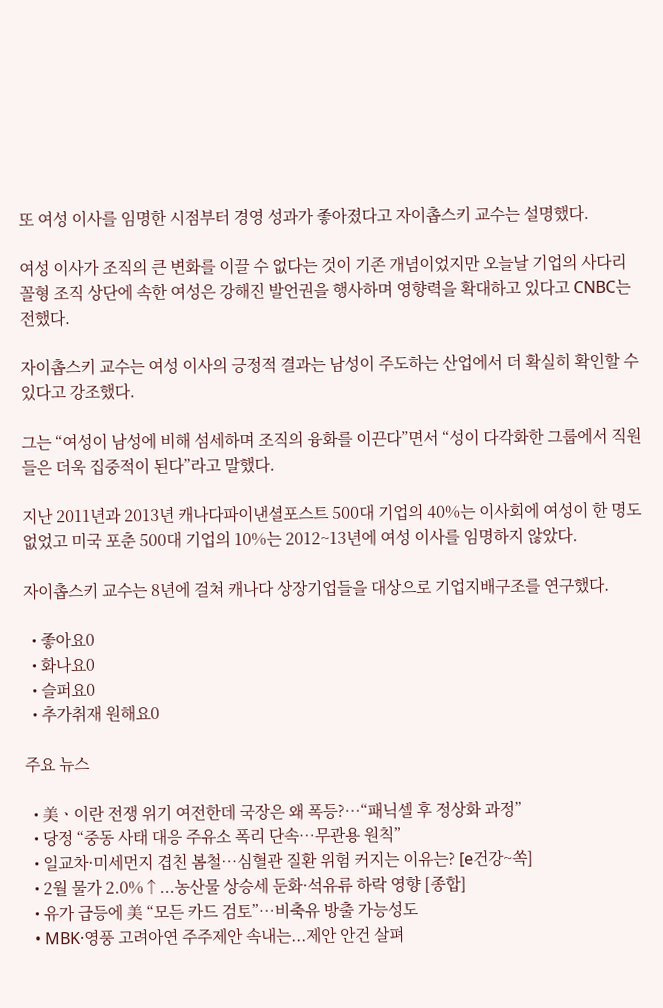또 여성 이사를 임명한 시점부터 경영 성과가 좋아졌다고 자이촙스키 교수는 설명했다.

여성 이사가 조직의 큰 변화를 이끌 수 없다는 것이 기존 개념이었지만 오늘날 기업의 사다리꼴형 조직 상단에 속한 여성은 강해진 발언권을 행사하며 영향력을 확대하고 있다고 CNBC는 전했다.

자이촙스키 교수는 여성 이사의 긍정적 결과는 남성이 주도하는 산업에서 더 확실히 확인할 수 있다고 강조했다.

그는 “여성이 남성에 비해 섬세하며 조직의 융화를 이끈다”면서 “성이 다각화한 그룹에서 직원들은 더욱 집중적이 된다”라고 말했다.

지난 2011년과 2013년 캐나다파이낸셜포스트 500대 기업의 40%는 이사회에 여성이 한 명도 없었고 미국 포춘 500대 기업의 10%는 2012~13년에 여성 이사를 임명하지 않았다.

자이촙스키 교수는 8년에 걸쳐 캐나다 상장기업들을 대상으로 기업지배구조를 연구했다.

  • 좋아요0
  • 화나요0
  • 슬퍼요0
  • 추가취재 원해요0

주요 뉴스

  • 美ㆍ이란 전쟁 위기 여전한데 국장은 왜 폭등?⋯“패닉셀 후 정상화 과정”
  • 당정 “중동 사태 대응 주유소 폭리 단속…무관용 원칙”
  • 일교차·미세먼지 겹친 봄철…심혈관 질환 위험 커지는 이유는? [e건강~쏙]
  • 2월 물가 2.0%↑...농산물 상승세 둔화·석유류 하락 영향 [종합]
  • 유가 급등에 美 “모든 카드 검토”…비축유 방출 가능성도
  • MBK·영풍 고려아연 주주제안 속내는...제안 안건 살펴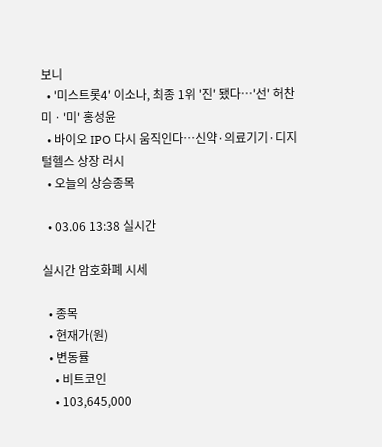보니
  • '미스트롯4' 이소나, 최종 1위 '진' 됐다⋯'선' 허찬미ㆍ'미' 홍성윤
  • 바이오 IPO 다시 움직인다…신약·의료기기·디지털헬스 상장 러시
  • 오늘의 상승종목

  • 03.06 13:38 실시간

실시간 암호화폐 시세

  • 종목
  • 현재가(원)
  • 변동률
    • 비트코인
    • 103,645,000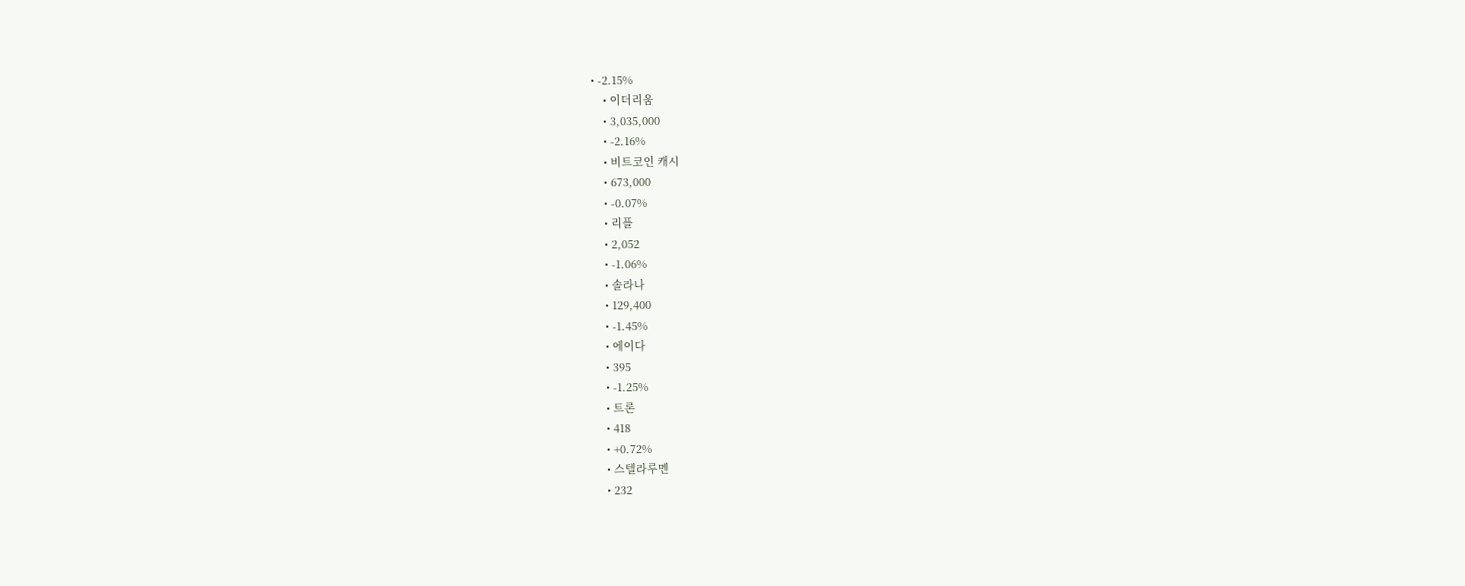• -2.15%
    • 이더리움
    • 3,035,000
    • -2.16%
    • 비트코인 캐시
    • 673,000
    • -0.07%
    • 리플
    • 2,052
    • -1.06%
    • 솔라나
    • 129,400
    • -1.45%
    • 에이다
    • 395
    • -1.25%
    • 트론
    • 418
    • +0.72%
    • 스텔라루멘
    • 232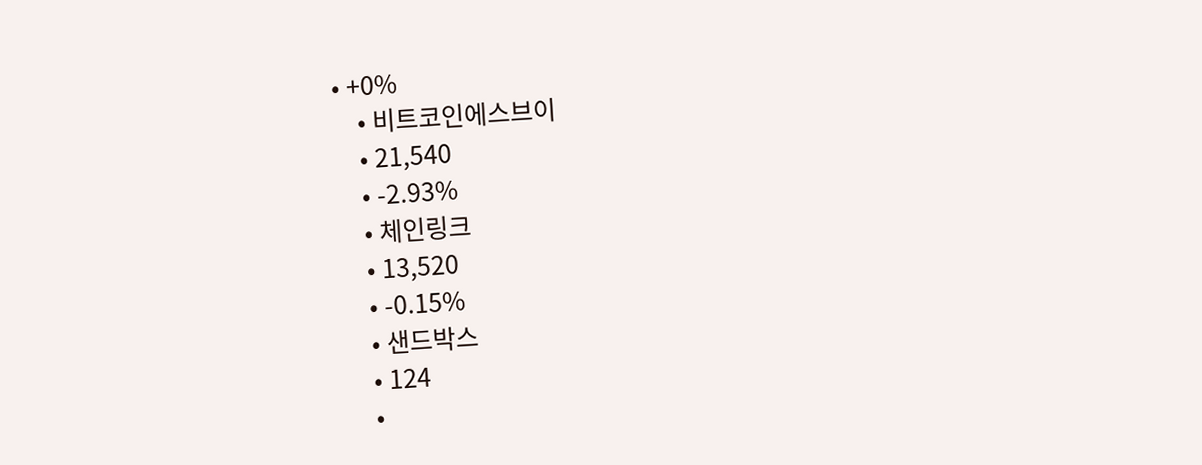• +0%
    • 비트코인에스브이
    • 21,540
    • -2.93%
    • 체인링크
    • 13,520
    • -0.15%
    • 샌드박스
    • 124
    •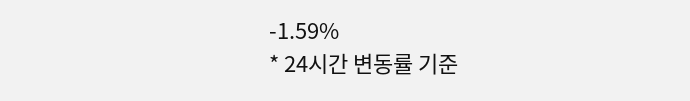-1.59%
* 24시간 변동률 기준